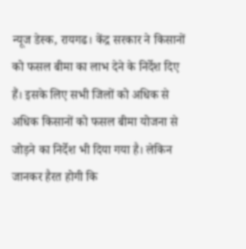न्यूज डेस्क, रायगढ। केंद्र सरकार ने किसानों को फसल बीमा का लाभ देने के निर्देश दिए हैं। इसके लिए सभी जिलों को अधिक से अधिक किसानों को फसल बीमा योजना से जोड़ने का निर्देश भी दिया गया है। लेकिन जानकर हैरत होगी कि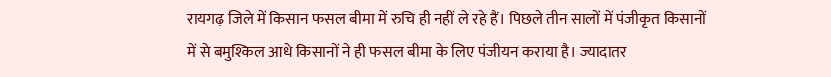रायगढ़ जिले में किसान फसल बीमा में रुचि ही नहीं ले रहे हैं। पिछले तीन सालों में पंजीकृत किसानों में से बमुश्किल आधे किसानों ने ही फसल बीमा के लिए पंजीयन कराया है। ज्यादातर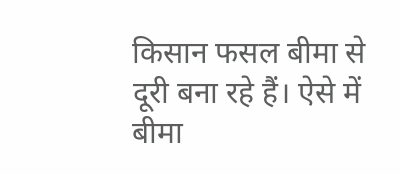किसान फसल बीमा से दूरी बना रहे हैं। ऐसे में बीमा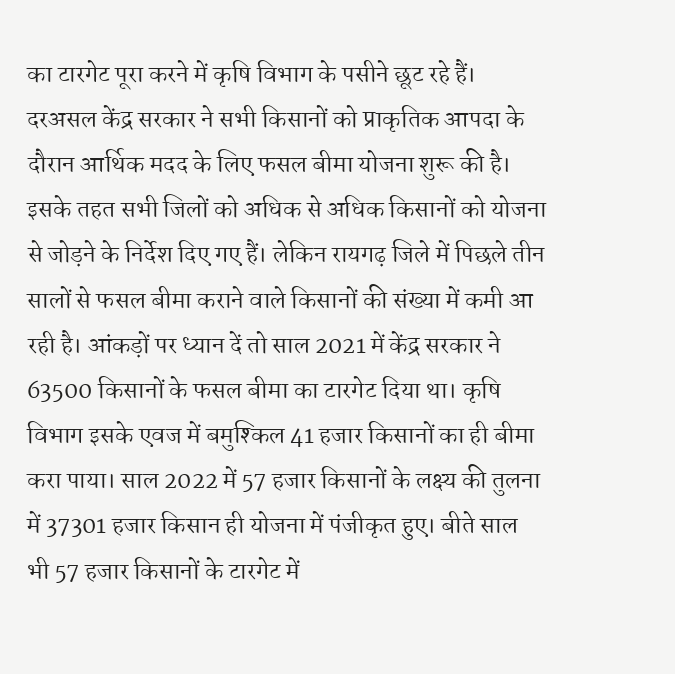का टारगेट पूरा करने में कृषि विभाग के पसीने छूट रहे हैं।
दरअसल केंद्र सरकार ने सभी किसानों को प्राकृतिक आपदा के दौरान आर्थिक मदद के लिए फसल बीमा योजना शुरू की है। इसके तहत सभी जिलों को अधिक से अधिक किसानों को योजना से जोड़ने के निर्देश दिए गए हैं। लेकिन रायगढ़ जिले में पिछले तीन सालों से फसल बीमा कराने वाले किसानों की संख्या में कमी आ रही है। आंकड़ों पर ध्यान दें तो साल 2021 में केंद्र सरकार ने 63500 किसानों के फसल बीमा का टारगेट दिया था। कृषि विभाग इसके एवज में बमुश्किल 41 हजार किसानों का ही बीमा करा पाया। साल 2022 में 57 हजार किसानों के लक्ष्य की तुलना में 37301 हजार किसान ही योजना में पंजीकृत हुए। बीते साल भी 57 हजार किसानों के टारगेट में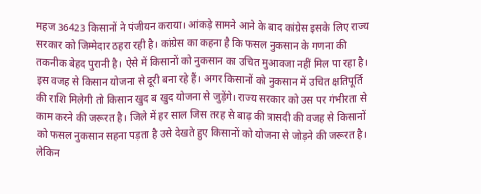महज 36423 किसानों ने पंजीयन कराया। आंकड़े सामने आने के बाद कांग्रेस इसके लिए राज्य सरकार को जिम्मेदार ठहरा रही है। कांग्रेस का कहना है कि फसल नुकसान के गणना की तकनीक बेहद पुरानी है। ऐसे में किसानों को नुकसान का उचित मुआवजा नहीं मिल पा रहा है। इस वजह से किसान योजना से दूरी बना रहे हैं। अगर किसानों को नुकसान में उचित क्षतिपूर्ति की राशि मिलेगी तो किसान खुद ब खुद योजना से जुड़ेंगे। राज्य सरकार को उस पर गंभीरता से काम करने की जरूरत है। जिले में हर साल जिस तरह से बाढ़ की त्रासदी की वजह से किसानों को फसल नुकसान सहना पड़ता है उसे देखते हुए किसानों को योजना से जोड़ने की जरूरत है। लेकिन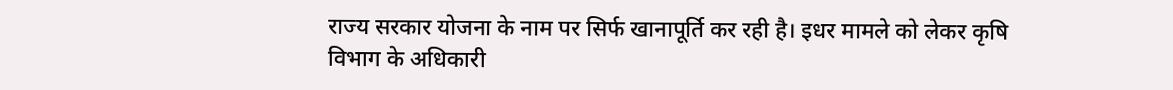राज्य सरकार योजना के नाम पर सिर्फ खानापूर्ति कर रही है। इधर मामले को लेकर कृषि विभाग के अधिकारी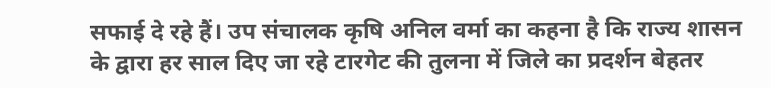सफाई दे रहे हैं। उप संचालक कृषि अनिल वर्मा का कहना है कि राज्य शासन के द्वारा हर साल दिए जा रहे टारगेट की तुलना में जिले का प्रदर्शन बेहतर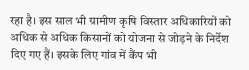रहा है। इस साल भी ग्रामीण कृषि विस्तार अधिकारियों को अधिक से अधिक किसानों को योजना से जोड़ने के निर्देश दिए गए हैं। इसके लिए गांव में कैंप भी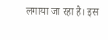लगाया जा रहा है। इस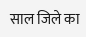साल जिले का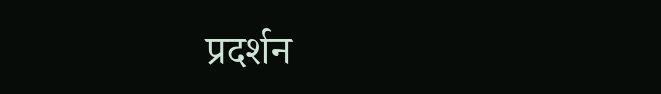प्रदर्शन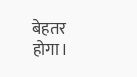बेहतर होगा।